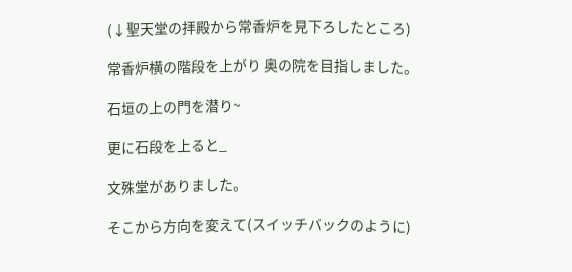(↓聖天堂の拝殿から常香炉を見下ろしたところ)

常香炉横の階段を上がり 奥の院を目指しました。

石垣の上の門を潜り~

更に石段を上ると_

文殊堂がありました。

そこから方向を変えて(スイッチバックのように)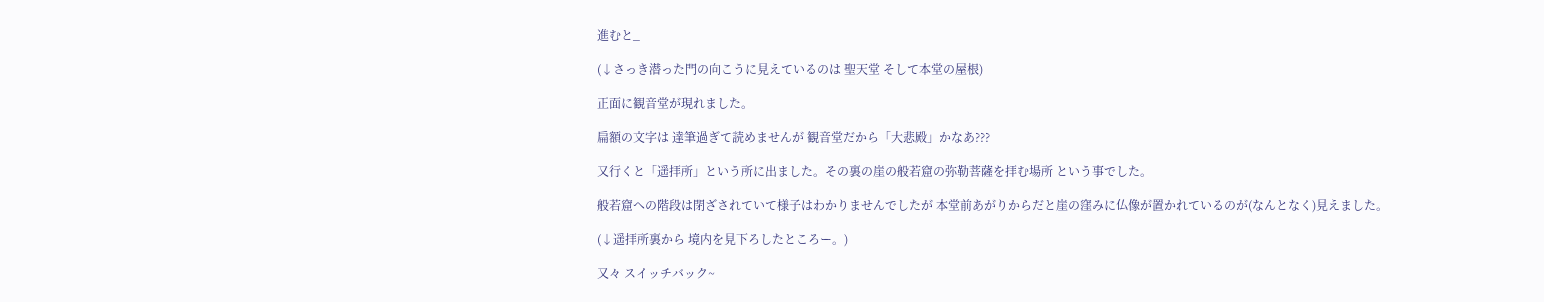進むと_

(↓さっき潜った門の向こうに見えているのは 聖天堂 そして本堂の屋根)

正面に観音堂が現れました。

扁額の文字は 達筆過ぎて読めませんが 観音堂だから「大悲殿」かなあ???

又行くと「遥拝所」という所に出ました。その裏の崖の般若窟の弥勒菩薩を拝む場所 という事でした。

般若窟への階段は閉ざされていて様子はわかりませんでしたが 本堂前あがりからだと崖の窪みに仏像が置かれているのが(なんとなく)見えました。

(↓遥拝所裏から 境内を見下ろしたところー。)

又々 スイッチバック~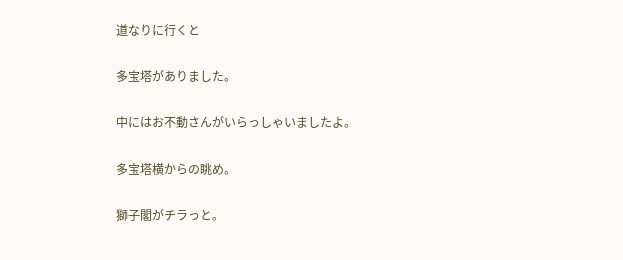道なりに行くと

多宝塔がありました。

中にはお不動さんがいらっしゃいましたよ。

多宝塔横からの眺め。

獅子閣がチラっと。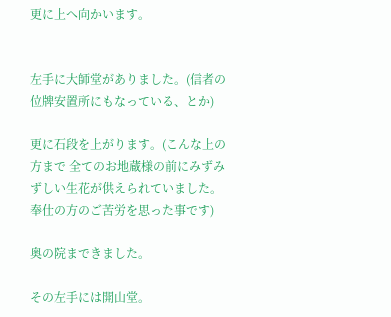更に上へ向かいます。


左手に大師堂がありました。(信者の位牌安置所にもなっている、とか)

更に石段を上がります。(こんな上の方まで 全てのお地蔵様の前にみずみずしい生花が供えられていました。奉仕の方のご苦労を思った事です)

奥の院まできました。

その左手には開山堂。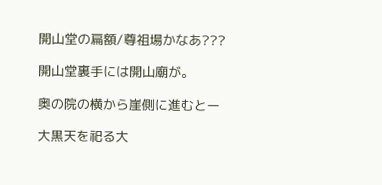開山堂の扁額/尊祖場かなあ???

開山堂裏手には開山廟が。

奥の院の横から崖側に進むとー

大黒天を祀る大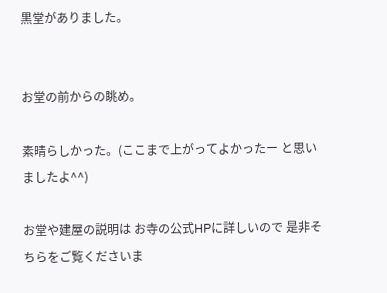黒堂がありました。


お堂の前からの眺め。

素晴らしかった。(ここまで上がってよかったー と思いましたよ^^)

お堂や建屋の説明は お寺の公式HPに詳しいので 是非そちらをご覧くださいま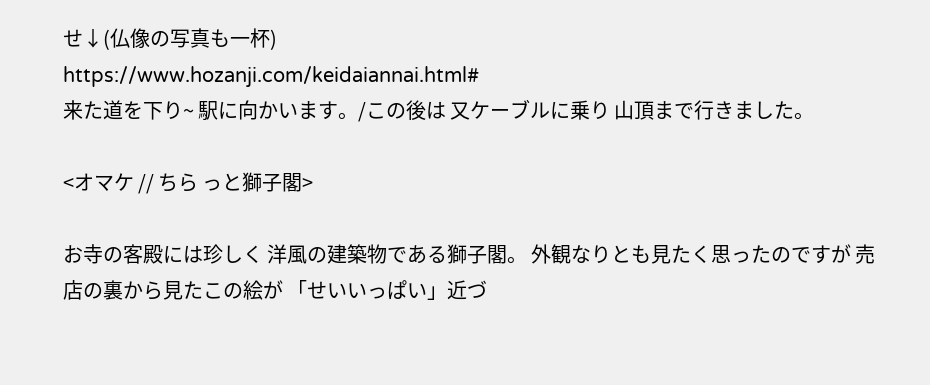せ↓(仏像の写真も一杯)
https://www.hozanji.com/keidaiannai.html#
来た道を下り~ 駅に向かいます。/この後は 又ケーブルに乗り 山頂まで行きました。

<オマケ // ちら っと獅子閣>

お寺の客殿には珍しく 洋風の建築物である獅子閣。 外観なりとも見たく思ったのですが 売店の裏から見たこの絵が 「せいいっぱい」近づ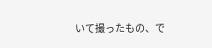いて撮ったもの、で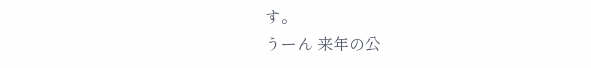す。
うーん 来年の公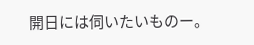開日には伺いたいものー。